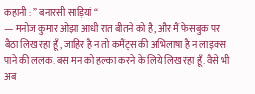कहानी : ” बनारसी साड़ियां “
— मनोज कुमार ओझा आधी रात बीतने को है, और मैं फेसबुक पर बैठा लिख रहा हूँ, जाहिर है न तो कमैंट्स की अभिलाषा है न लाइक्स पाने की ललक. बस मन को हल्का करने के लिये लिख रहा हूँ. वैसे भी अब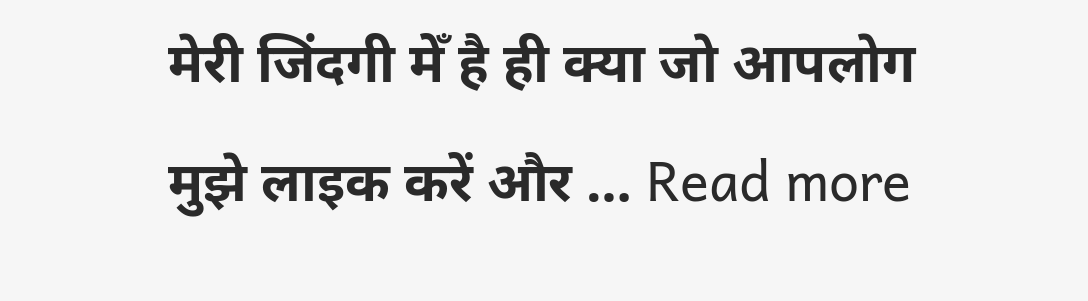मेरी जिंदगी मेँ है ही क्या जो आपलोग मुझे लाइक करें और … Read more